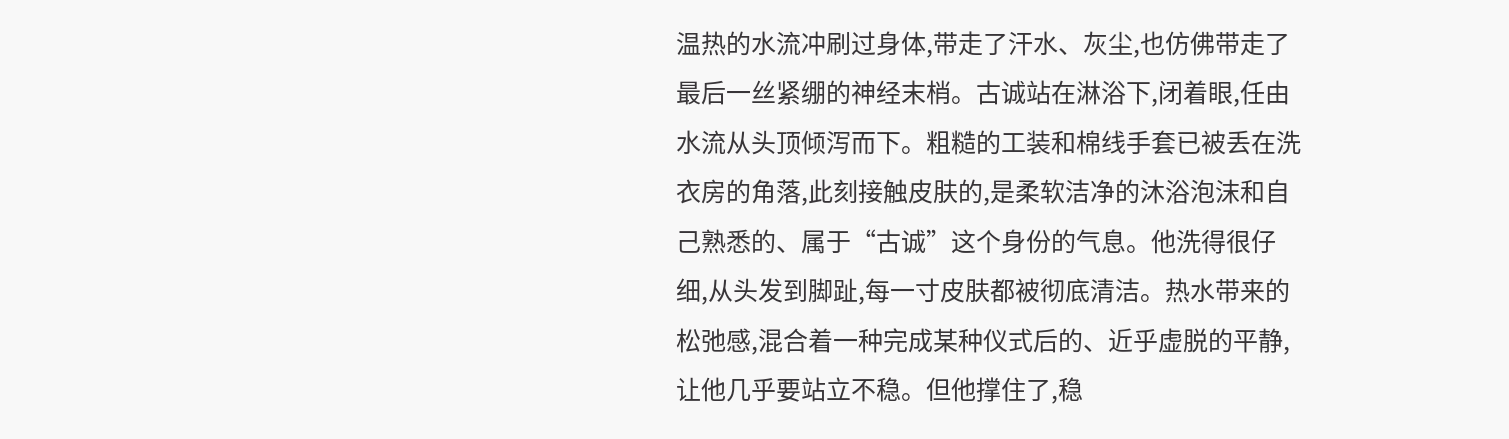温热的水流冲刷过身体,带走了汗水、灰尘,也仿佛带走了最后一丝紧绷的神经末梢。古诚站在淋浴下,闭着眼,任由水流从头顶倾泻而下。粗糙的工装和棉线手套已被丢在洗衣房的角落,此刻接触皮肤的,是柔软洁净的沐浴泡沫和自己熟悉的、属于“古诚”这个身份的气息。他洗得很仔细,从头发到脚趾,每一寸皮肤都被彻底清洁。热水带来的松弛感,混合着一种完成某种仪式后的、近乎虚脱的平静,让他几乎要站立不稳。但他撑住了,稳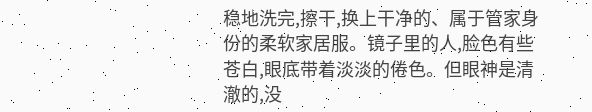稳地洗完,擦干,换上干净的、属于管家身份的柔软家居服。镜子里的人,脸色有些苍白,眼底带着淡淡的倦色。但眼神是清澈的,没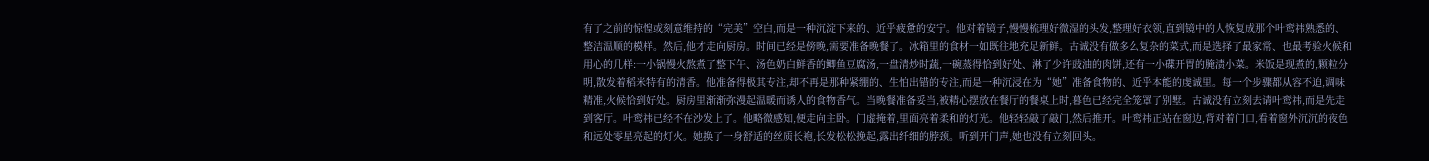有了之前的惊惶或刻意维持的“完美”空白,而是一种沉淀下来的、近乎疲惫的安宁。他对着镜子,慢慢梳理好微湿的头发,整理好衣领,直到镜中的人恢复成那个叶鸾祎熟悉的、整洁温顺的模样。然后,他才走向厨房。时间已经是傍晚,需要准备晚餐了。冰箱里的食材一如既往地充足新鲜。古诚没有做多么复杂的菜式,而是选择了最家常、也最考验火候和用心的几样:一小锅慢火熬煮了整下午、汤色奶白鲜香的鲫鱼豆腐汤,一盘清炒时蔬,一碗蒸得恰到好处、淋了少许豉油的肉饼,还有一小碟开胃的腌渍小菜。米饭是现煮的,颗粒分明,散发着稻米特有的清香。他准备得极其专注,却不再是那种紧绷的、生怕出错的专注,而是一种沉浸在为“她”准备食物的、近乎本能的虔诚里。每一个步骤都从容不迫,调味精准,火候恰到好处。厨房里渐渐弥漫起温暖而诱人的食物香气。当晚餐准备妥当,被精心摆放在餐厅的餐桌上时,暮色已经完全笼罩了别墅。古诚没有立刻去请叶鸾祎,而是先走到客厅。叶鸾祎已经不在沙发上了。他略微感知,便走向主卧。门虚掩着,里面亮着柔和的灯光。他轻轻敲了敲门,然后推开。叶鸾祎正站在窗边,背对着门口,看着窗外沉沉的夜色和远处零星亮起的灯火。她换了一身舒适的丝质长袍,长发松松挽起,露出纤细的脖颈。听到开门声,她也没有立刻回头。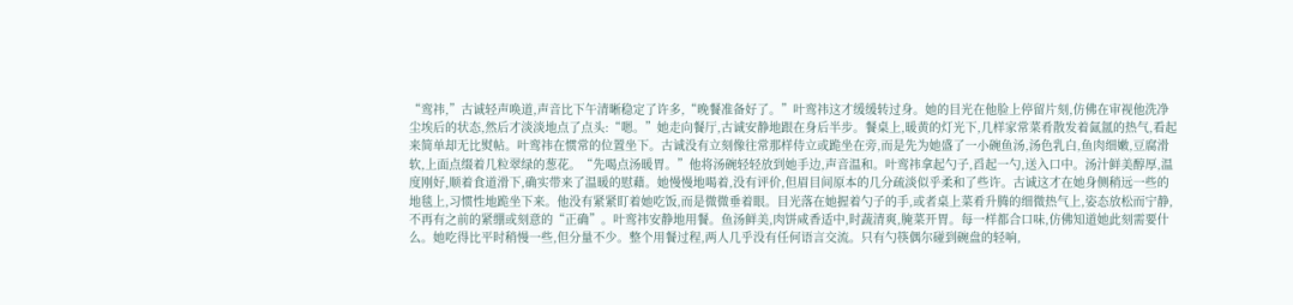“鸾祎,”古诚轻声唤道,声音比下午清晰稳定了许多,“晚餐准备好了。”叶鸾祎这才缓缓转过身。她的目光在他脸上停留片刻,仿佛在审视他洗净尘埃后的状态,然后才淡淡地点了点头:“嗯。”她走向餐厅,古诚安静地跟在身后半步。餐桌上,暖黄的灯光下,几样家常菜肴散发着氤氲的热气,看起来简单却无比熨帖。叶鸾祎在惯常的位置坐下。古诚没有立刻像往常那样侍立或跪坐在旁,而是先为她盛了一小碗鱼汤,汤色乳白,鱼肉细嫩,豆腐滑软,上面点缀着几粒翠绿的葱花。“先喝点汤暖胃。”他将汤碗轻轻放到她手边,声音温和。叶鸾祎拿起勺子,舀起一勺,送入口中。汤汁鲜美醇厚,温度刚好,顺着食道滑下,确实带来了温暖的慰藉。她慢慢地喝着,没有评价,但眉目间原本的几分疏淡似乎柔和了些许。古诚这才在她身侧稍远一些的地毯上,习惯性地跪坐下来。他没有紧紧盯着她吃饭,而是微微垂着眼。目光落在她握着勺子的手,或者桌上菜肴升腾的细微热气上,姿态放松而宁静,不再有之前的紧绷或刻意的“正确”。叶鸾祎安静地用餐。鱼汤鲜美,肉饼咸香适中,时蔬清爽,腌菜开胃。每一样都合口味,仿佛知道她此刻需要什么。她吃得比平时稍慢一些,但分量不少。整个用餐过程,两人几乎没有任何语言交流。只有勺筷偶尔碰到碗盘的轻响,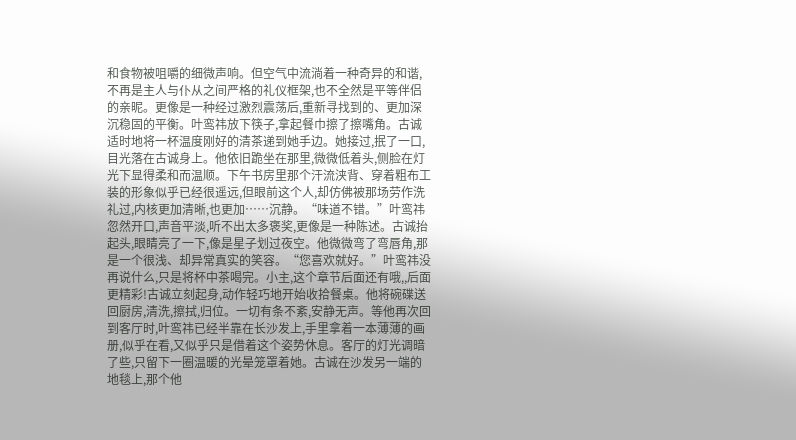和食物被咀嚼的细微声响。但空气中流淌着一种奇异的和谐,不再是主人与仆从之间严格的礼仪框架,也不全然是平等伴侣的亲昵。更像是一种经过激烈震荡后,重新寻找到的、更加深沉稳固的平衡。叶鸾祎放下筷子,拿起餐巾擦了擦嘴角。古诚适时地将一杯温度刚好的清茶递到她手边。她接过,抿了一口,目光落在古诚身上。他依旧跪坐在那里,微微低着头,侧脸在灯光下显得柔和而温顺。下午书房里那个汗流浃背、穿着粗布工装的形象似乎已经很遥远,但眼前这个人,却仿佛被那场劳作洗礼过,内核更加清晰,也更加……沉静。“味道不错。”叶鸾祎忽然开口,声音平淡,听不出太多褒奖,更像是一种陈述。古诚抬起头,眼睛亮了一下,像是星子划过夜空。他微微弯了弯唇角,那是一个很浅、却异常真实的笑容。“您喜欢就好。”叶鸾祎没再说什么,只是将杯中茶喝完。小主,这个章节后面还有哦,,后面更精彩!古诚立刻起身,动作轻巧地开始收拾餐桌。他将碗碟送回厨房,清洗,擦拭,归位。一切有条不紊,安静无声。等他再次回到客厅时,叶鸾祎已经半靠在长沙发上,手里拿着一本薄薄的画册,似乎在看,又似乎只是借着这个姿势休息。客厅的灯光调暗了些,只留下一圈温暖的光晕笼罩着她。古诚在沙发另一端的地毯上,那个他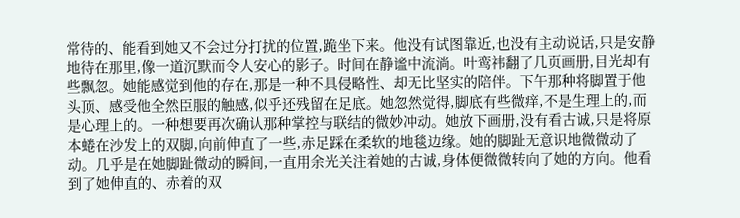常待的、能看到她又不会过分打扰的位置,跪坐下来。他没有试图靠近,也没有主动说话,只是安静地待在那里,像一道沉默而令人安心的影子。时间在静谧中流淌。叶鸾祎翻了几页画册,目光却有些飘忽。她能感觉到他的存在,那是一种不具侵略性、却无比坚实的陪伴。下午那种将脚置于他头顶、感受他全然臣服的触感,似乎还残留在足底。她忽然觉得,脚底有些微痒,不是生理上的,而是心理上的。一种想要再次确认那种掌控与联结的微妙冲动。她放下画册,没有看古诚,只是将原本蜷在沙发上的双脚,向前伸直了一些,赤足踩在柔软的地毯边缘。她的脚趾无意识地微微动了动。几乎是在她脚趾微动的瞬间,一直用余光关注着她的古诚,身体便微微转向了她的方向。他看到了她伸直的、赤着的双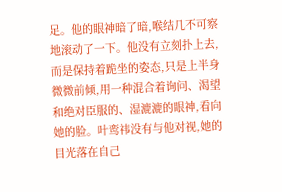足。他的眼神暗了暗,喉结几不可察地滚动了一下。他没有立刻扑上去,而是保持着跪坐的姿态,只是上半身微微前倾,用一种混合着询问、渴望和绝对臣服的、湿漉漉的眼神,看向她的脸。叶鸾祎没有与他对视,她的目光落在自己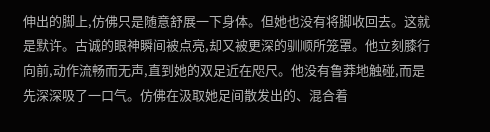伸出的脚上,仿佛只是随意舒展一下身体。但她也没有将脚收回去。这就是默许。古诚的眼神瞬间被点亮,却又被更深的驯顺所笼罩。他立刻膝行向前,动作流畅而无声,直到她的双足近在咫尺。他没有鲁莽地触碰,而是先深深吸了一口气。仿佛在汲取她足间散发出的、混合着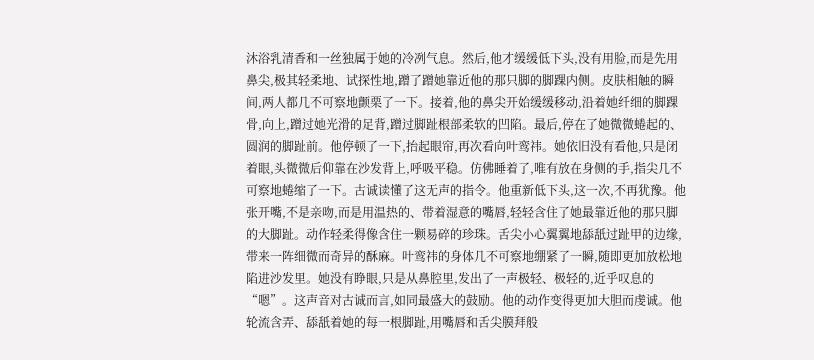沐浴乳清香和一丝独属于她的冷冽气息。然后,他才缓缓低下头,没有用脸,而是先用鼻尖,极其轻柔地、试探性地,蹭了蹭她靠近他的那只脚的脚踝内侧。皮肤相触的瞬间,两人都几不可察地颤栗了一下。接着,他的鼻尖开始缓缓移动,沿着她纤细的脚踝骨,向上,蹭过她光滑的足背,蹭过脚趾根部柔软的凹陷。最后,停在了她微微蜷起的、圆润的脚趾前。他停顿了一下,抬起眼帘,再次看向叶鸾祎。她依旧没有看他,只是闭着眼,头微微后仰靠在沙发背上,呼吸平稳。仿佛睡着了,唯有放在身侧的手,指尖几不可察地蜷缩了一下。古诚读懂了这无声的指令。他重新低下头,这一次,不再犹豫。他张开嘴,不是亲吻,而是用温热的、带着湿意的嘴唇,轻轻含住了她最靠近他的那只脚的大脚趾。动作轻柔得像含住一颗易碎的珍珠。舌尖小心翼翼地舔舐过趾甲的边缘,带来一阵细微而奇异的酥麻。叶鸾祎的身体几不可察地绷紧了一瞬,随即更加放松地陷进沙发里。她没有睁眼,只是从鼻腔里,发出了一声极轻、极轻的,近乎叹息的“嗯”。这声音对古诚而言,如同最盛大的鼓励。他的动作变得更加大胆而虔诚。他轮流含弄、舔舐着她的每一根脚趾,用嘴唇和舌尖膜拜般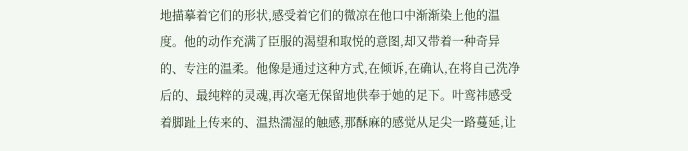地描摹着它们的形状,感受着它们的微凉在他口中渐渐染上他的温度。他的动作充满了臣服的渴望和取悦的意图,却又带着一种奇异的、专注的温柔。他像是通过这种方式,在倾诉,在确认,在将自己洗净后的、最纯粹的灵魂,再次毫无保留地供奉于她的足下。叶鸾祎感受着脚趾上传来的、温热濡湿的触感,那酥麻的感觉从足尖一路蔓延,让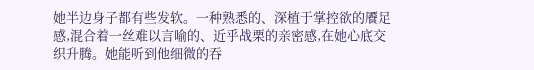她半边身子都有些发软。一种熟悉的、深植于掌控欲的餍足感,混合着一丝难以言喻的、近乎战栗的亲密感,在她心底交织升腾。她能听到他细微的吞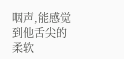咽声,能感觉到他舌尖的柔软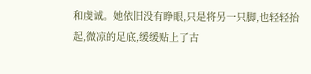和虔诚。她依旧没有睁眼,只是将另一只脚,也轻轻抬起,微凉的足底,缓缓贴上了古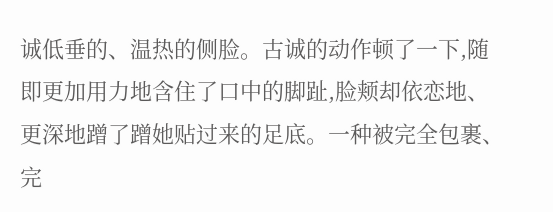诚低垂的、温热的侧脸。古诚的动作顿了一下,随即更加用力地含住了口中的脚趾,脸颊却依恋地、更深地蹭了蹭她贴过来的足底。一种被完全包裹、完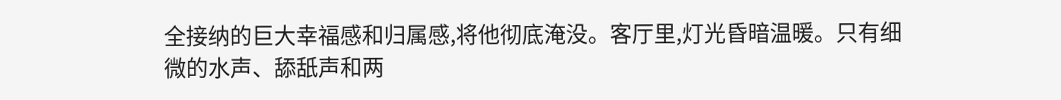全接纳的巨大幸福感和归属感,将他彻底淹没。客厅里,灯光昏暗温暖。只有细微的水声、舔舐声和两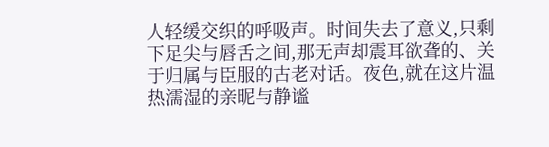人轻缓交织的呼吸声。时间失去了意义,只剩下足尖与唇舌之间,那无声却震耳欲聋的、关于归属与臣服的古老对话。夜色,就在这片温热濡湿的亲昵与静谧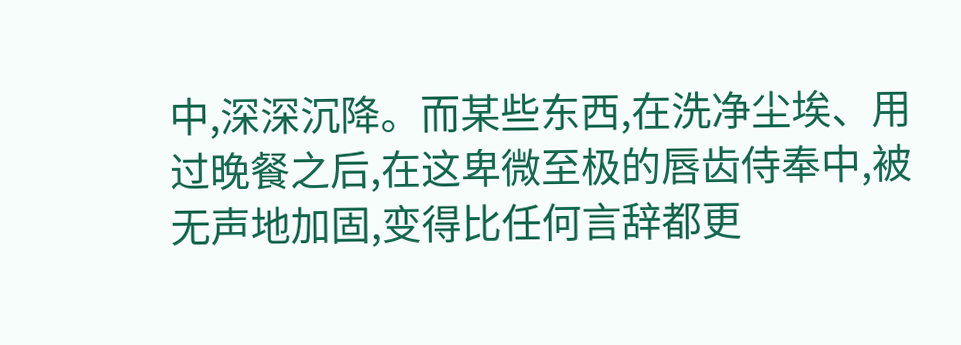中,深深沉降。而某些东西,在洗净尘埃、用过晚餐之后,在这卑微至极的唇齿侍奉中,被无声地加固,变得比任何言辞都更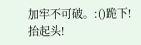加牢不可破。:()跪下!抬起头!